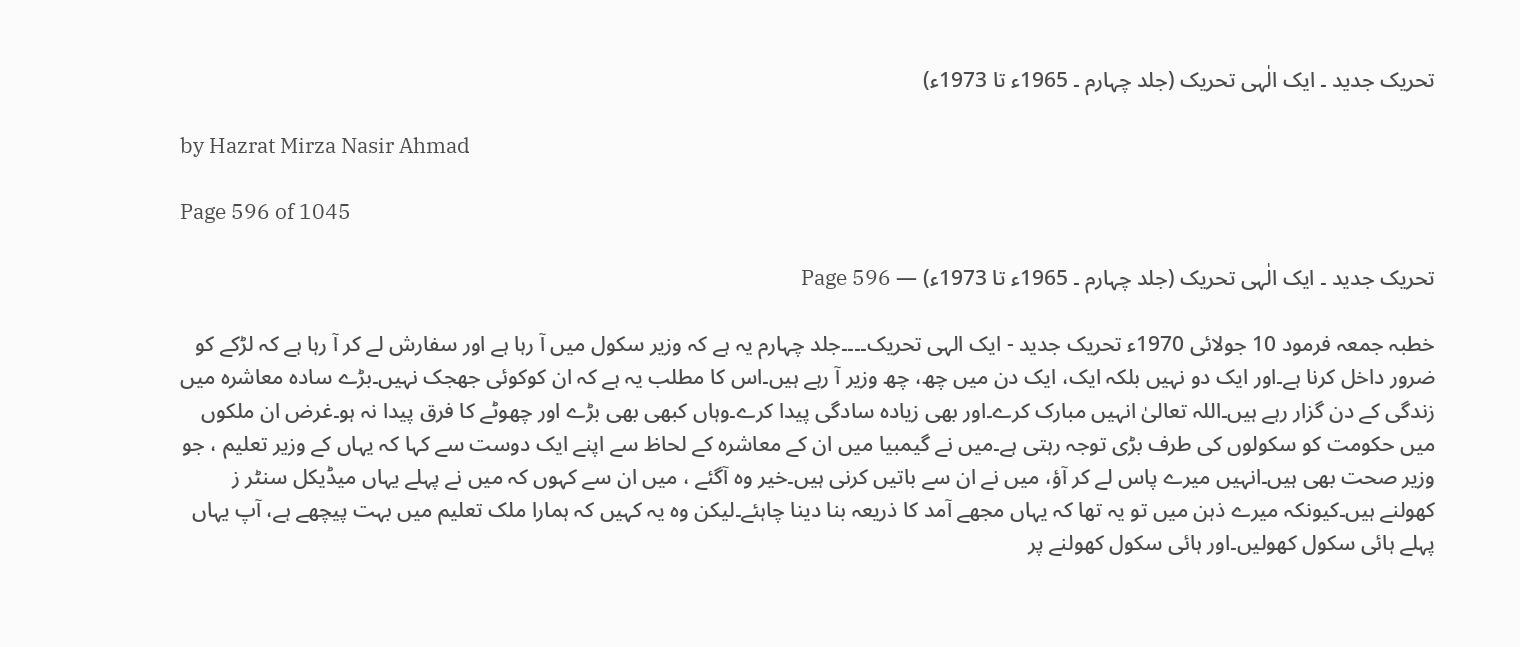تحریک جدید ۔ ایک الٰہی تحریک (جلد چہارم ۔ 1965ء تا 1973ء)

by Hazrat Mirza Nasir Ahmad

Page 596 of 1045

تحریک جدید ۔ ایک الٰہی تحریک (جلد چہارم ۔ 1965ء تا 1973ء) — Page 596

خطبہ جمعہ فرمود 10 جولائی 1970ء تحریک جدید - ایک الہی تحریک۔۔۔۔جلد چہارم یہ ہے کہ وزیر سکول میں آ رہا ہے اور سفارش لے کر آ رہا ہے کہ لڑکے کو ضرور داخل کرنا ہے۔اور ایک دو نہیں بلکہ ایک، ایک دن میں چھ، چھ وزیر آ رہے ہیں۔اس کا مطلب یہ ہے کہ ان کوکوئی جھجک نہیں۔بڑے سادہ معاشرہ میں زندگی کے دن گزار رہے ہیں۔اللہ تعالیٰ انہیں مبارک کرے۔اور بھی زیادہ سادگی پیدا کرے۔وہاں کبھی بھی بڑے اور چھوٹے کا فرق پیدا نہ ہو۔غرض ان ملکوں میں حکومت کو سکولوں کی طرف بڑی توجہ رہتی ہے۔میں نے گیمبیا میں ان کے معاشرہ کے لحاظ سے اپنے ایک دوست سے کہا کہ یہاں کے وزیر تعلیم ، جو وزیر صحت بھی ہیں۔انہیں میرے پاس لے کر آؤ، میں نے ان سے باتیں کرنی ہیں۔خیر وہ آگئے ، میں ان سے کہوں کہ میں نے پہلے یہاں میڈیکل سنٹر ز کھولنے ہیں۔کیونکہ میرے ذہن میں تو یہ تھا کہ یہاں مجھے آمد کا ذریعہ بنا دینا چاہئے۔لیکن وہ یہ کہیں کہ ہمارا ملک تعلیم میں بہت پیچھے ہے، آپ یہاں پہلے ہائی سکول کھولیں۔اور ہائی سکول کھولنے پر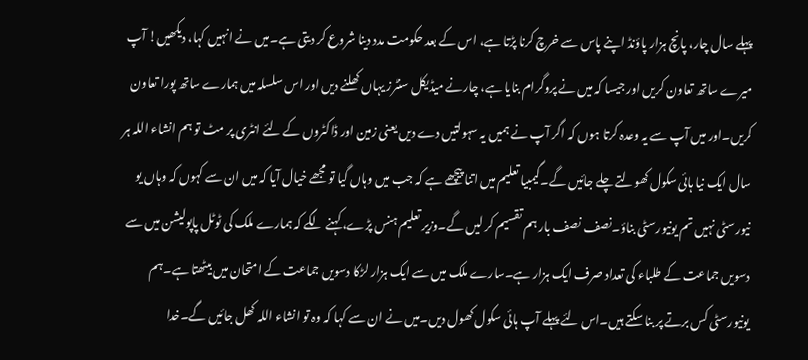پہلے سال چار، پانچ ہزار پاؤنڈ اپنے پاس سے خرچ کرنا پڑتا ہے، اس کے بعد حکومت مدد دینا شروع کر دیتی ہے۔میں نے انہیں کہا، دیکھیں! آپ میرے ساتھ تعاون کریں اور جیسا کہ میں نے پروگرام بنایا ہے، چارنے میڈیکل سنٹرز یہاں کھلنے دیں اور اس سلسلہ میں ہمارے ساتھ پورا تعاون کریں۔اور میں آپ سے یہ وعدہ کرتا ہوں کہ اگر آپ نے ہمیں یہ سہولتیں دے دیں یعنی زمین اور ڈاکٹروں کے لئے انٹری پر مٹ تو ہم انشاء اللہ ہر سال ایک نیا ہائی سکول کھولتے چلے جائیں گے۔گیمبیا تعلیم میں اتنا پیچھے ہے کہ جب میں وہاں گیا تو مجھے خیال آیا کہ میں ان سے کہوں کہ وہاں یو نیورسٹی نہیں تم یونیورسٹی بناؤ۔نصف نصف بار ہم تقسیم کر لیں گے۔وزیر تعلیم ہنس پڑے، کہنے لگے کہ ہمارے ملک کی ٹوٹل پاپولیشن میں سے دسویں جماعت کے طلباء کی تعداد صرف ایک ہزار ہے۔سارے ملک میں سے ایک ہزار لڑکا دسویں جماعت کے امتحان میں بیٹھتا ہے۔ہم یونیورسٹی کس برتے پر بنا سکتے ہیں۔اس لئے پہلے آپ ہائی سکول کھول دیں۔میں نے ان سے کہا کہ وہ تو انشاء اللہ کھل جائیں گے۔خدا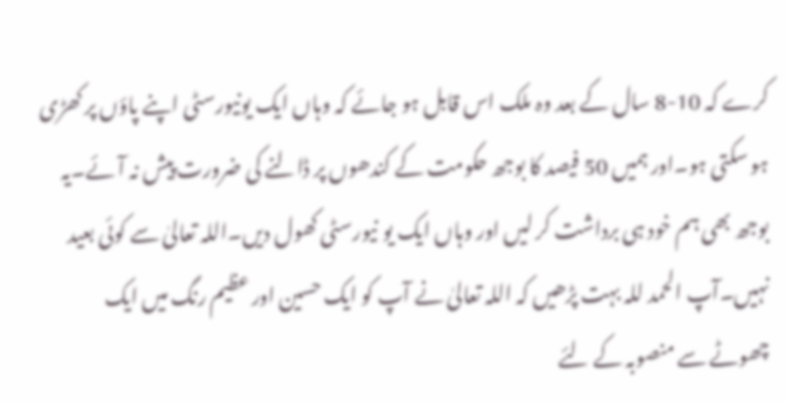کرے کہ 10-8 سال کے بعد وہ ملک اس قابل ہو جائے کہ وہاں ایک یونیورسٹی اپنے پاؤں پر کھڑی ہو سکتی ہو۔اور ہمیں 50 فیصد کا بوجھ حکومت کے کندھوں پر ڈالنے کی ضرورت پیش نہ آئے۔یہ بوجھ بھی ہم خود ہی برداشت کر لیں اور وہاں ایک یو نیورسٹی کھول دیں۔اللہ تعالیٰ سے کوئی بعید نہیں۔آپ الحمد للہ بہت پڑھیں کہ اللہ تعالیٰ نے آپ کو ایک حسین اور عظیم رنگ میں ایک چھوٹے سے منصوبہ کے لئے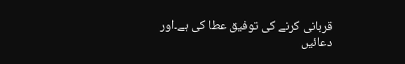قربانی کرنے کی توفیق عطا کی ہے۔اور دعائیں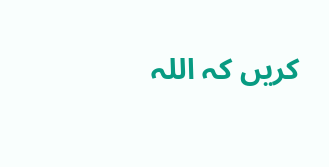کریں کہ اللہ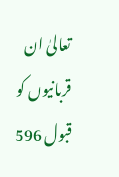تعالیٰ ان قربانیوں کو قبول 596